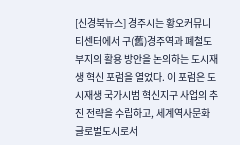[신경북뉴스] 경주시는 황오커뮤니티센터에서 구(舊)경주역과 폐철도 부지의 활용 방안을 논의하는 도시재생 혁신 포럼을 열었다. 이 포럼은 도시재생 국가시범 혁신지구 사업의 추진 전략을 수립하고, 세계역사문화글로벌도시로서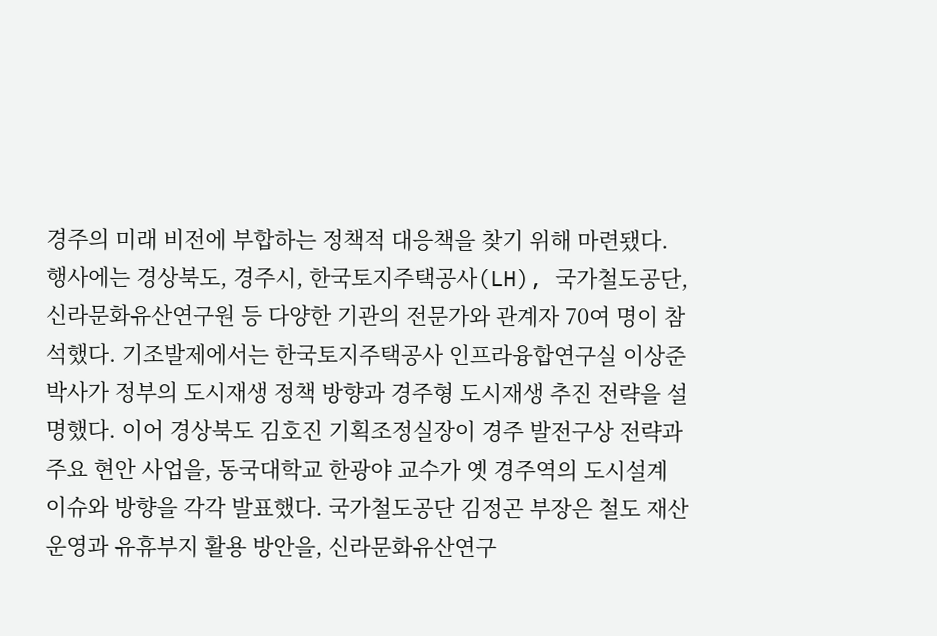경주의 미래 비전에 부합하는 정책적 대응책을 찾기 위해 마련됐다. 행사에는 경상북도, 경주시, 한국토지주택공사(LH), 국가철도공단, 신라문화유산연구원 등 다양한 기관의 전문가와 관계자 70여 명이 참석했다. 기조발제에서는 한국토지주택공사 인프라융합연구실 이상준 박사가 정부의 도시재생 정책 방향과 경주형 도시재생 추진 전략을 설명했다. 이어 경상북도 김호진 기획조정실장이 경주 발전구상 전략과 주요 현안 사업을, 동국대학교 한광야 교수가 옛 경주역의 도시설계 이슈와 방향을 각각 발표했다. 국가철도공단 김정곤 부장은 철도 재산 운영과 유휴부지 활용 방안을, 신라문화유산연구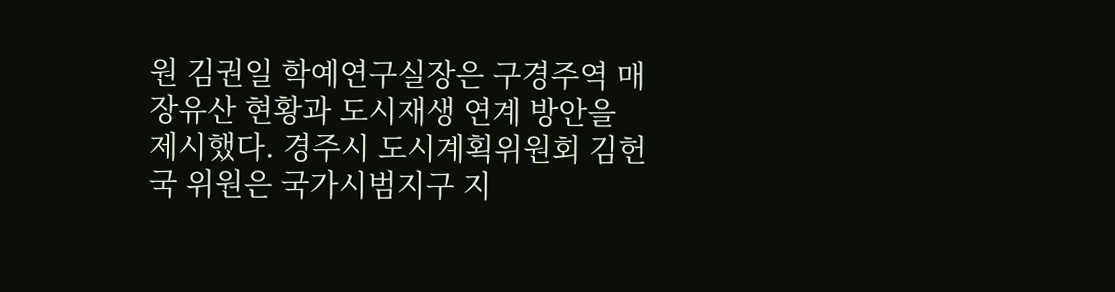원 김권일 학예연구실장은 구경주역 매장유산 현황과 도시재생 연계 방안을 제시했다. 경주시 도시계획위원회 김헌국 위원은 국가시범지구 지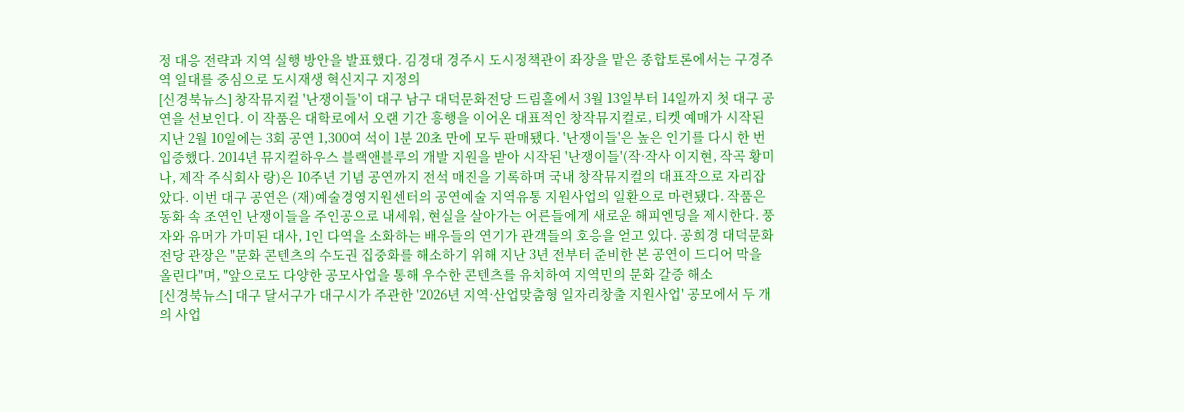정 대응 전략과 지역 실행 방안을 발표했다. 김경대 경주시 도시정책관이 좌장을 맡은 종합토론에서는 구경주역 일대를 중심으로 도시재생 혁신지구 지정의
[신경북뉴스] 창작뮤지컬 '난쟁이들'이 대구 남구 대덕문화전당 드림홀에서 3월 13일부터 14일까지 첫 대구 공연을 선보인다. 이 작품은 대학로에서 오랜 기간 흥행을 이어온 대표적인 창작뮤지컬로, 티켓 예매가 시작된 지난 2월 10일에는 3회 공연 1,300여 석이 1분 20초 만에 모두 판매됐다. '난쟁이들'은 높은 인기를 다시 한 번 입증했다. 2014년 뮤지컬하우스 블랙앤블루의 개발 지원을 받아 시작된 '난쟁이들'(작·작사 이지현, 작곡 황미나, 제작 주식회사 랑)은 10주년 기념 공연까지 전석 매진을 기록하며 국내 창작뮤지컬의 대표작으로 자리잡았다. 이번 대구 공연은 (재)예술경영지원센터의 공연예술 지역유통 지원사업의 일환으로 마련됐다. 작품은 동화 속 조연인 난쟁이들을 주인공으로 내세워, 현실을 살아가는 어른들에게 새로운 해피엔딩을 제시한다. 풍자와 유머가 가미된 대사, 1인 다역을 소화하는 배우들의 연기가 관객들의 호응을 얻고 있다. 공희경 대덕문화전당 관장은 "문화 콘텐츠의 수도권 집중화를 해소하기 위해 지난 3년 전부터 준비한 본 공연이 드디어 막을 올린다"며, "앞으로도 다양한 공모사업을 통해 우수한 콘텐츠를 유치하여 지역민의 문화 갈증 해소
[신경북뉴스] 대구 달서구가 대구시가 주관한 '2026년 지역·산업맞춤형 일자리창출 지원사업' 공모에서 두 개의 사업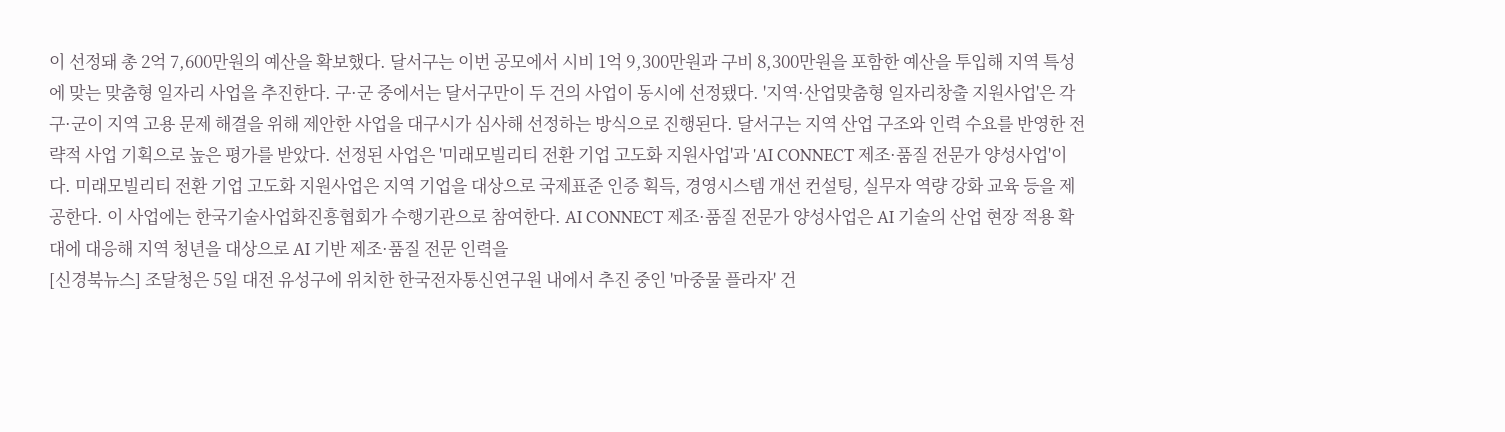이 선정돼 총 2억 7,600만원의 예산을 확보했다. 달서구는 이번 공모에서 시비 1억 9,300만원과 구비 8,300만원을 포함한 예산을 투입해 지역 특성에 맞는 맞춤형 일자리 사업을 추진한다. 구·군 중에서는 달서구만이 두 건의 사업이 동시에 선정됐다. '지역·산업맞춤형 일자리창출 지원사업'은 각 구·군이 지역 고용 문제 해결을 위해 제안한 사업을 대구시가 심사해 선정하는 방식으로 진행된다. 달서구는 지역 산업 구조와 인력 수요를 반영한 전략적 사업 기획으로 높은 평가를 받았다. 선정된 사업은 '미래모빌리티 전환 기업 고도화 지원사업'과 'AI CONNECT 제조·품질 전문가 양성사업'이다. 미래모빌리티 전환 기업 고도화 지원사업은 지역 기업을 대상으로 국제표준 인증 획득, 경영시스템 개선 컨설팅, 실무자 역량 강화 교육 등을 제공한다. 이 사업에는 한국기술사업화진흥협회가 수행기관으로 참여한다. AI CONNECT 제조·품질 전문가 양성사업은 AI 기술의 산업 현장 적용 확대에 대응해 지역 청년을 대상으로 AI 기반 제조·품질 전문 인력을
[신경북뉴스] 조달청은 5일 대전 유성구에 위치한 한국전자통신연구원 내에서 추진 중인 '마중물 플라자' 건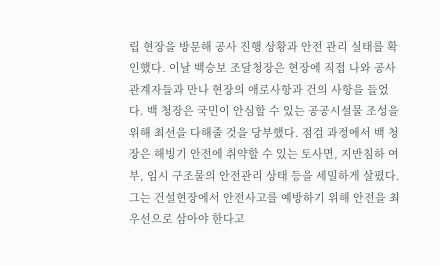립 현장을 방문해 공사 진행 상황과 안전 관리 실태를 확인했다. 이날 백승보 조달청장은 현장에 직접 나와 공사 관계자들과 만나 현장의 애로사항과 건의 사항을 들었다. 백 청장은 국민이 안심할 수 있는 공공시설물 조성을 위해 최선을 다해줄 것을 당부했다. 점검 과정에서 백 청장은 해빙기 안전에 취약할 수 있는 토사면, 지반침하 여부, 임시 구조물의 안전관리 상태 등을 세밀하게 살폈다. 그는 건설현장에서 안전사고를 예방하기 위해 안전을 최우선으로 삼아야 한다고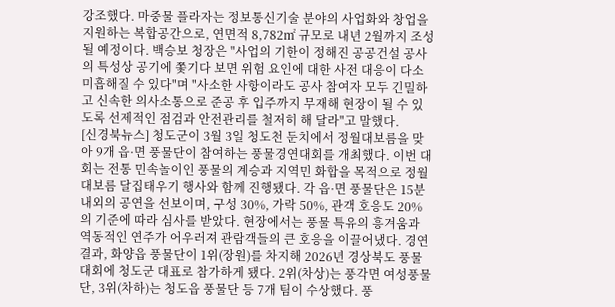강조했다. 마중물 플라자는 정보통신기술 분야의 사업화와 창업을 지원하는 복합공간으로, 연면적 8,782㎡ 규모로 내년 2월까지 조성될 예정이다. 백승보 청장은 "사업의 기한이 정해진 공공건설 공사의 특성상 공기에 쫓기다 보면 위험 요인에 대한 사전 대응이 다소 미흡해질 수 있다"며 "사소한 사항이라도 공사 참여자 모두 긴밀하고 신속한 의사소통으로 준공 후 입주까지 무재해 현장이 될 수 있도록 선제적인 점검과 안전관리를 철저히 해 달라"고 말했다.
[신경북뉴스] 청도군이 3월 3일 청도천 둔치에서 정월대보름을 맞아 9개 읍·면 풍물단이 참여하는 풍물경연대회를 개최했다. 이번 대회는 전통 민속놀이인 풍물의 계승과 지역민 화합을 목적으로 정월대보름 달집태우기 행사와 함께 진행됐다. 각 읍·면 풍물단은 15분 내외의 공연을 선보이며, 구성 30%, 가락 50%, 관객 호응도 20%의 기준에 따라 심사를 받았다. 현장에서는 풍물 특유의 흥겨움과 역동적인 연주가 어우러져 관람객들의 큰 호응을 이끌어냈다. 경연 결과, 화양읍 풍물단이 1위(장원)를 차지해 2026년 경상북도 풍물대회에 청도군 대표로 참가하게 됐다. 2위(차상)는 풍각면 여성풍물단, 3위(차하)는 청도읍 풍물단 등 7개 팀이 수상했다. 풍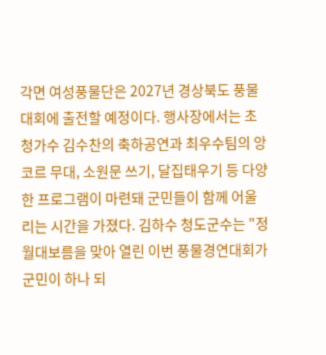각면 여성풍물단은 2027년 경상북도 풍물대회에 출전할 예정이다. 행사장에서는 초청가수 김수찬의 축하공연과 최우수팀의 앙코르 무대, 소원문 쓰기, 달집태우기 등 다양한 프로그램이 마련돼 군민들이 함께 어울리는 시간을 가졌다. 김하수 청도군수는 "정월대보름을 맞아 열린 이번 풍물경연대회가 군민이 하나 되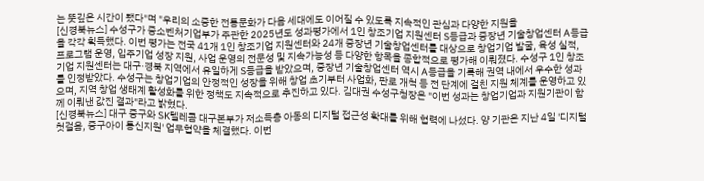는 뜻깊은 시간이 됐다"며 "우리의 소중한 전통문화가 다음 세대에도 이어질 수 있도록 지속적인 관심과 다양한 지원을
[신경북뉴스] 수성구가 중소벤처기업부가 주관한 2025년도 성과평가에서 1인 창조기업 지원센터 S등급과 중장년 기술창업센터 A등급을 각각 획득했다. 이번 평가는 전국 41개 1인 창조기업 지원센터와 24개 중장년 기술창업센터를 대상으로 창업기업 발굴, 육성 실적, 프로그램 운영, 입주기업 성장 지원, 사업 운영의 전문성 및 지속가능성 등 다양한 항목을 종합적으로 평가해 이뤄졌다. 수성구 1인 창조기업 지원센터는 대구·경북 지역에서 유일하게 S등급을 받았으며, 중장년 기술창업센터 역시 A등급을 기록해 권역 내에서 우수한 성과를 인정받았다. 수성구는 창업기업의 안정적인 성장을 위해 창업 초기부터 사업화, 판로 개척 등 전 단계에 걸친 지원 체계를 운영하고 있으며, 지역 창업 생태계 활성화를 위한 정책도 지속적으로 추진하고 있다. 김대권 수성구청장은 "이번 성과는 창업기업과 지원기관이 함께 이뤄낸 값진 결과"라고 밝혔다.
[신경북뉴스] 대구 중구와 SK텔레콤 대구본부가 저소득층 아동의 디지털 접근성 확대를 위해 협력에 나섰다. 양 기관은 지난 4일 '디지털 첫걸음, 중구아이 통신지원' 업무협약을 체결했다. 이번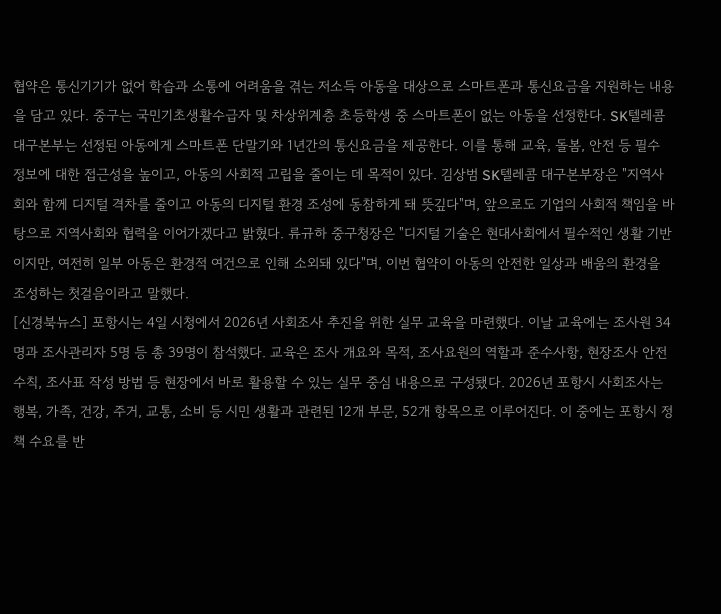협약은 통신기기가 없어 학습과 소통에 어려움을 겪는 저소득 아동을 대상으로 스마트폰과 통신요금을 지원하는 내용을 담고 있다. 중구는 국민기초생활수급자 및 차상위계층 초등학생 중 스마트폰이 없는 아동을 선정한다. SK텔레콤 대구본부는 선정된 아동에게 스마트폰 단말기와 1년간의 통신요금을 제공한다. 이를 통해 교육, 돌봄, 안전 등 필수 정보에 대한 접근성을 높이고, 아동의 사회적 고립을 줄이는 데 목적이 있다. 김상범 SK텔레콤 대구본부장은 "지역사회와 함께 디지털 격차를 줄이고 아동의 디지털 환경 조성에 동참하게 돼 뜻깊다"며, 앞으로도 기업의 사회적 책임을 바탕으로 지역사회와 협력을 이어가겠다고 밝혔다. 류규하 중구청장은 "디지털 기술은 현대사회에서 필수적인 생활 기반이지만, 여전히 일부 아동은 환경적 여건으로 인해 소외돼 있다"며, 이번 협약이 아동의 안전한 일상과 배움의 환경을 조성하는 첫걸음이라고 말했다.
[신경북뉴스] 포항시는 4일 시청에서 2026년 사회조사 추진을 위한 실무 교육을 마련했다. 이날 교육에는 조사원 34명과 조사관리자 5명 등 총 39명이 참석했다. 교육은 조사 개요와 목적, 조사요원의 역할과 준수사항, 현장조사 안전수칙, 조사표 작성 방법 등 현장에서 바로 활용할 수 있는 실무 중심 내용으로 구성됐다. 2026년 포항시 사회조사는 행복, 가족, 건강, 주거, 교통, 소비 등 시민 생활과 관련된 12개 부문, 52개 항목으로 이루어진다. 이 중에는 포항시 정책 수요를 반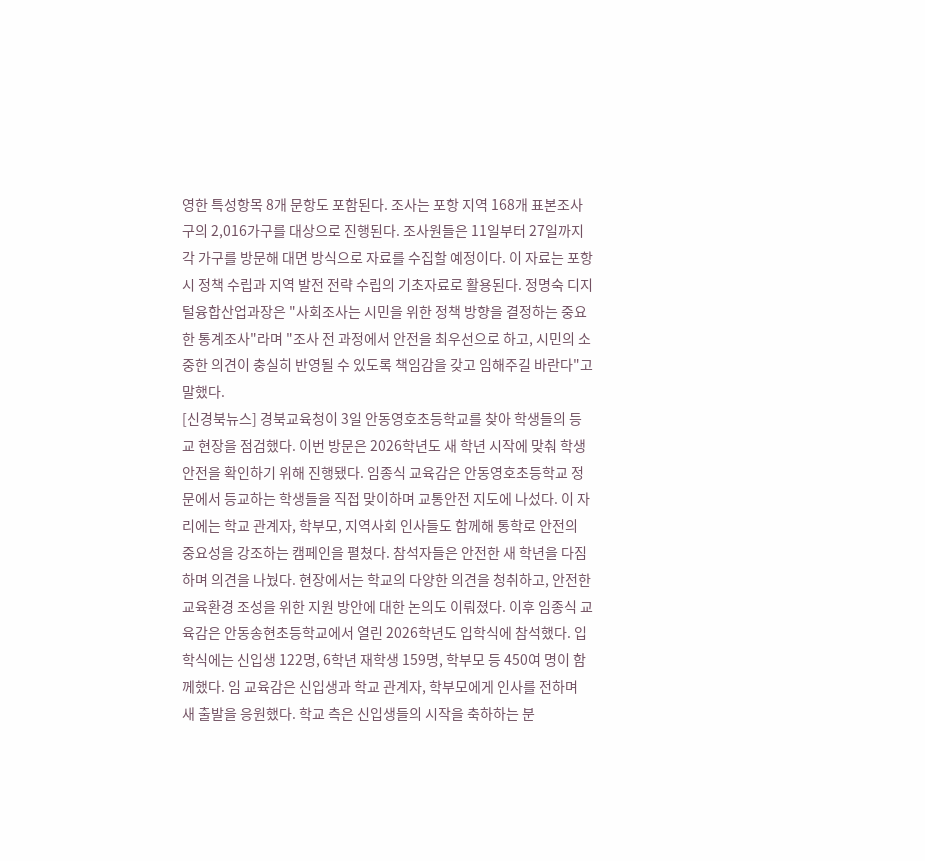영한 특성항목 8개 문항도 포함된다. 조사는 포항 지역 168개 표본조사구의 2,016가구를 대상으로 진행된다. 조사원들은 11일부터 27일까지 각 가구를 방문해 대면 방식으로 자료를 수집할 예정이다. 이 자료는 포항시 정책 수립과 지역 발전 전략 수립의 기초자료로 활용된다. 정명숙 디지털융합산업과장은 "사회조사는 시민을 위한 정책 방향을 결정하는 중요한 통계조사"라며 "조사 전 과정에서 안전을 최우선으로 하고, 시민의 소중한 의견이 충실히 반영될 수 있도록 책임감을 갖고 임해주길 바란다"고 말했다.
[신경북뉴스] 경북교육청이 3일 안동영호초등학교를 찾아 학생들의 등교 현장을 점검했다. 이번 방문은 2026학년도 새 학년 시작에 맞춰 학생 안전을 확인하기 위해 진행됐다. 임종식 교육감은 안동영호초등학교 정문에서 등교하는 학생들을 직접 맞이하며 교통안전 지도에 나섰다. 이 자리에는 학교 관계자, 학부모, 지역사회 인사들도 함께해 통학로 안전의 중요성을 강조하는 캠페인을 펼쳤다. 참석자들은 안전한 새 학년을 다짐하며 의견을 나눴다. 현장에서는 학교의 다양한 의견을 청취하고, 안전한 교육환경 조성을 위한 지원 방안에 대한 논의도 이뤄졌다. 이후 임종식 교육감은 안동송현초등학교에서 열린 2026학년도 입학식에 참석했다. 입학식에는 신입생 122명, 6학년 재학생 159명, 학부모 등 450여 명이 함께했다. 임 교육감은 신입생과 학교 관계자, 학부모에게 인사를 전하며 새 출발을 응원했다. 학교 측은 신입생들의 시작을 축하하는 분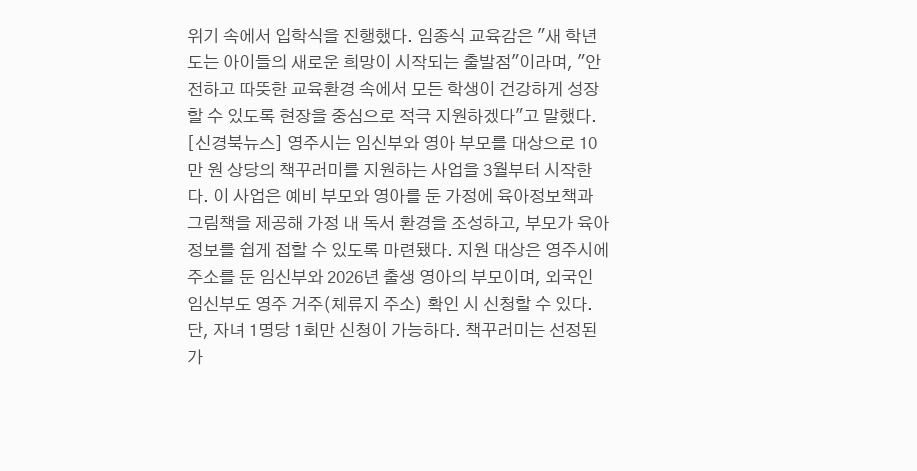위기 속에서 입학식을 진행했다. 임종식 교육감은 "새 학년도는 아이들의 새로운 희망이 시작되는 출발점"이라며, "안전하고 따뜻한 교육환경 속에서 모든 학생이 건강하게 성장할 수 있도록 현장을 중심으로 적극 지원하겠다"고 말했다.
[신경북뉴스] 영주시는 임신부와 영아 부모를 대상으로 10만 원 상당의 책꾸러미를 지원하는 사업을 3월부터 시작한다. 이 사업은 예비 부모와 영아를 둔 가정에 육아정보책과 그림책을 제공해 가정 내 독서 환경을 조성하고, 부모가 육아 정보를 쉽게 접할 수 있도록 마련됐다. 지원 대상은 영주시에 주소를 둔 임신부와 2026년 출생 영아의 부모이며, 외국인 임신부도 영주 거주(체류지 주소) 확인 시 신청할 수 있다. 단, 자녀 1명당 1회만 신청이 가능하다. 책꾸러미는 선정된 가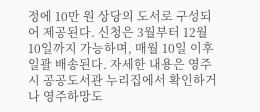정에 10만 원 상당의 도서로 구성되어 제공된다. 신청은 3월부터 12월 10일까지 가능하며, 매월 10일 이후 일괄 배송된다. 자세한 내용은 영주시 공공도서관 누리집에서 확인하거나 영주하망도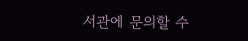서관에 문의할 수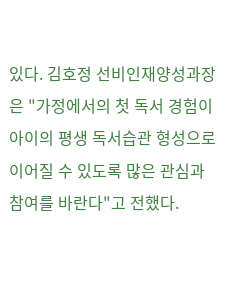있다. 김호정 선비인재양성과장은 "가정에서의 첫 독서 경험이 아이의 평생 독서습관 형성으로 이어질 수 있도록 많은 관심과 참여를 바란다"고 전했다.